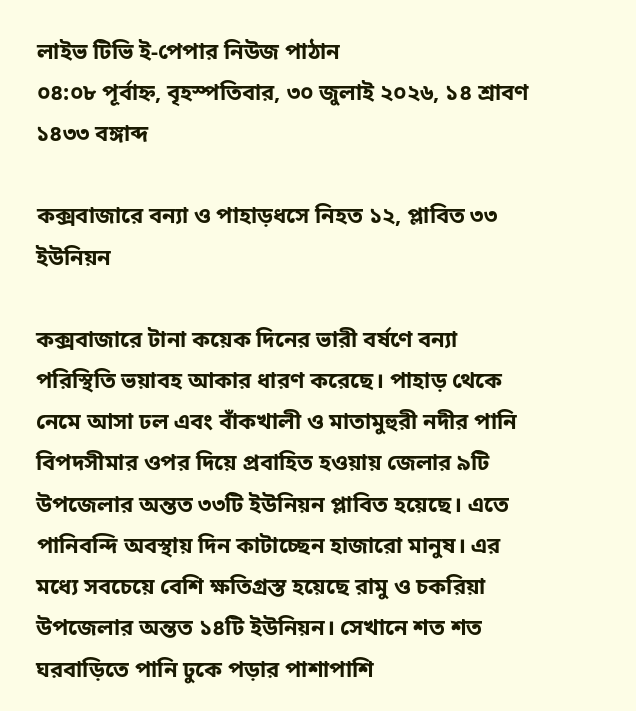লাইভ টিভি ই-পেপার নিউজ পাঠান
০৪:০৮ পূর্বাহ্ন, বৃহস্পতিবার, ৩০ জুলাই ২০২৬, ১৪ শ্রাবণ ১৪৩৩ বঙ্গাব্দ

কক্সবাজারে বন্যা ও পাহাড়ধসে নিহত ১২, প্লাবিত ৩৩ ইউনিয়ন

কক্সবাজারে টানা কয়েক দিনের ভারী বর্ষণে বন্যা পরিস্থিতি ভয়াবহ আকার ধারণ করেছে। পাহাড় থেকে নেমে আসা ঢল এবং বাঁকখালী ও মাতামুহুরী নদীর পানি বিপদসীমার ওপর দিয়ে প্রবাহিত হওয়ায় জেলার ৯টি উপজেলার অন্তত ৩৩টি ইউনিয়ন প্লাবিত হয়েছে। এতে পানিবন্দি অবস্থায় দিন কাটাচ্ছেন হাজারো মানুষ। এর মধ্যে সবচেয়ে বেশি ক্ষতিগ্রস্ত হয়েছে রামু ও চকরিয়া উপজেলার অন্তত ১৪টি ইউনিয়ন। সেখানে শত শত ঘরবাড়িতে পানি ঢুকে পড়ার পাশাপাশি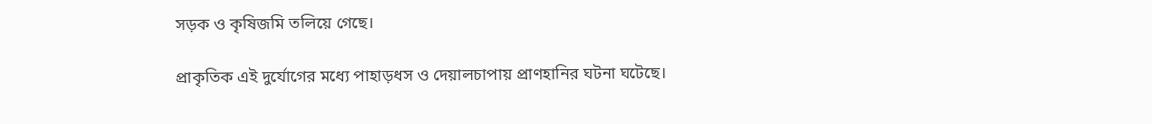সড়ক ও কৃষিজমি তলিয়ে গেছে।

প্রাকৃতিক এই দুর্যোগের মধ্যে পাহাড়ধস ও দেয়ালচাপায় প্রাণহানির ঘটনা ঘটেছে।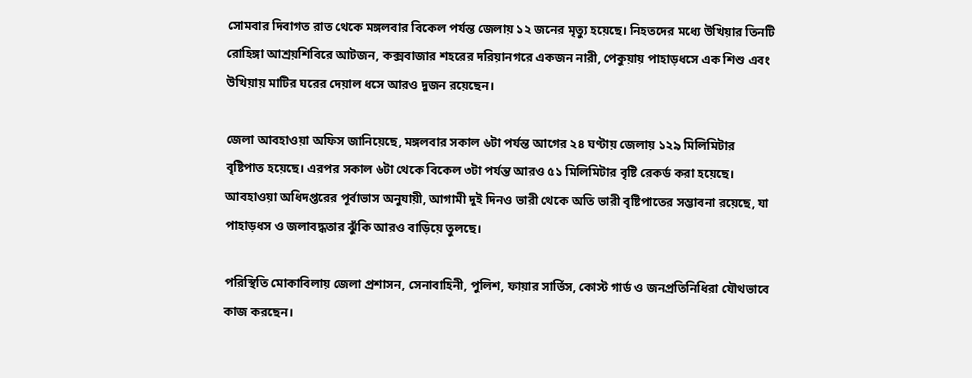সোমবার দিবাগত রাত থেকে মঙ্গলবার বিকেল পর্যন্ত জেলায় ১২ জনের মৃত্যু হয়েছে। নিহতদের মধ্যে উখিয়ার তিনটি রোহিঙ্গা আশ্রয়শিবিরে আটজন, কক্সবাজার শহরের দরিয়ানগরে একজন নারী, পেকুয়ায় পাহাড়ধসে এক শিশু এবং উখিয়ায় মাটির ঘরের দেয়াল ধসে আরও দুজন রয়েছেন।

জেলা আবহাওয়া অফিস জানিয়েছে, মঙ্গলবার সকাল ৬টা পর্যন্ত আগের ২৪ ঘণ্টায় জেলায় ১২৯ মিলিমিটার বৃষ্টিপাত হয়েছে। এরপর সকাল ৬টা থেকে বিকেল ৩টা পর্যন্ত আরও ৫১ মিলিমিটার বৃষ্টি রেকর্ড করা হয়েছে। আবহাওয়া অধিদপ্তরের পূর্বাভাস অনুযায়ী, আগামী দুই দিনও ভারী থেকে অতি ভারী বৃষ্টিপাতের সম্ভাবনা রয়েছে, যা পাহাড়ধস ও জলাবদ্ধতার ঝুঁকি আরও বাড়িয়ে তুলছে।

পরিস্থিতি মোকাবিলায় জেলা প্রশাসন, সেনাবাহিনী, পুলিশ, ফায়ার সার্ভিস, কোস্ট গার্ড ও জনপ্রতিনিধিরা যৌথভাবে কাজ করছেন।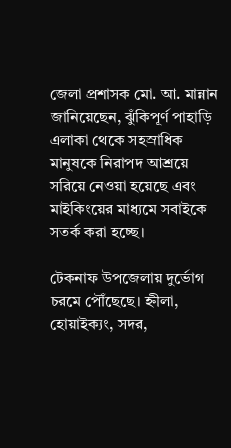জেলা প্রশাসক মো. আ. মান্নান জানিয়েছেন, ঝুঁকিপূর্ণ পাহাড়ি এলাকা থেকে সহস্রাধিক মানুষকে নিরাপদ আশ্রয়ে সরিয়ে নেওয়া হয়েছে এবং মাইকিংয়ের মাধ্যমে সবাইকে সতর্ক করা হচ্ছে।

টেকনাফ উপজেলায় দুর্ভোগ চরমে পৌঁছেছে। হ্নীলা, হোয়াইক্যং, সদর,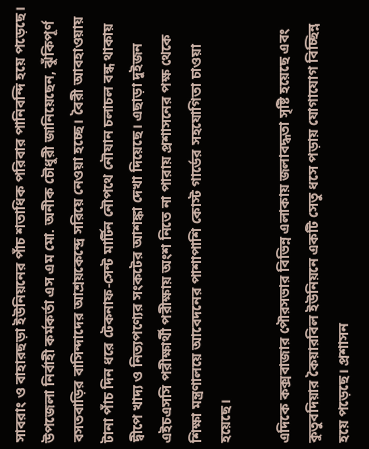সাবরাং ও বাহারছড়া ইউনিয়নের পাঁচ শতাধিক পরিবার পানিবন্দি হয়ে পড়েছে। উপজেলা নির্বাহী কর্মকর্তা এস এম মো. অনীক চৌধুরী জানিয়েছেন, ঝুঁকিপূর্ণ বসতবাড়ির বাসিন্দাদের আশ্রয়কেন্দ্রে সরিয়ে নেওয়া হচ্ছে। বৈরী আবহাওয়ায় টানা পাঁচ দিন ধরে টেকনাফ-সেন্ট মার্টিন নৌপথে নৌযান চলাচল বন্ধ থাকায় দ্বীপে খাদ্য ও নিত্যপণ্যের সংকটের আশঙ্কা দেখা দিয়েছে। এছাড়া দুইজন এইচএসসি পরীক্ষার্থী পরীক্ষায় অংশ নিতে না পারায় প্রশাসনের পক্ষ থেকে শিক্ষা মন্ত্রণালয়ে আবেদনের পাশাপাশি কোস্ট গার্ডের সহযোগিতা চাওয়া হয়েছে।

এদিকে কক্সবাজার পৌরসভার বিভিন্ন এলাকায় জলাবদ্ধতা সৃষ্টি হয়েছে এবং কুতুবদিয়ার কৈয়ারবিল ইউনিয়নে একটি সেতু ধসে পড়ায় যোগাযোগ বিচ্ছিন্ন হয়ে পড়েছে। প্রশাসন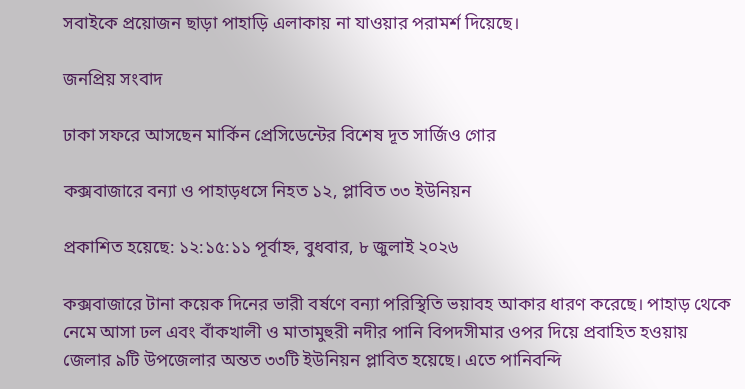সবাইকে প্রয়োজন ছাড়া পাহাড়ি এলাকায় না যাওয়ার পরামর্শ দিয়েছে।

জনপ্রিয় সংবাদ

ঢাকা সফরে আসছেন মার্কিন প্রেসিডেন্টের বিশেষ দূত সার্জিও গোর

কক্সবাজারে বন্যা ও পাহাড়ধসে নিহত ১২, প্লাবিত ৩৩ ইউনিয়ন

প্রকাশিত হয়েছে: ১২:১৫:১১ পূর্বাহ্ন, বুধবার, ৮ জুলাই ২০২৬

কক্সবাজারে টানা কয়েক দিনের ভারী বর্ষণে বন্যা পরিস্থিতি ভয়াবহ আকার ধারণ করেছে। পাহাড় থেকে নেমে আসা ঢল এবং বাঁকখালী ও মাতামুহুরী নদীর পানি বিপদসীমার ওপর দিয়ে প্রবাহিত হওয়ায় জেলার ৯টি উপজেলার অন্তত ৩৩টি ইউনিয়ন প্লাবিত হয়েছে। এতে পানিবন্দি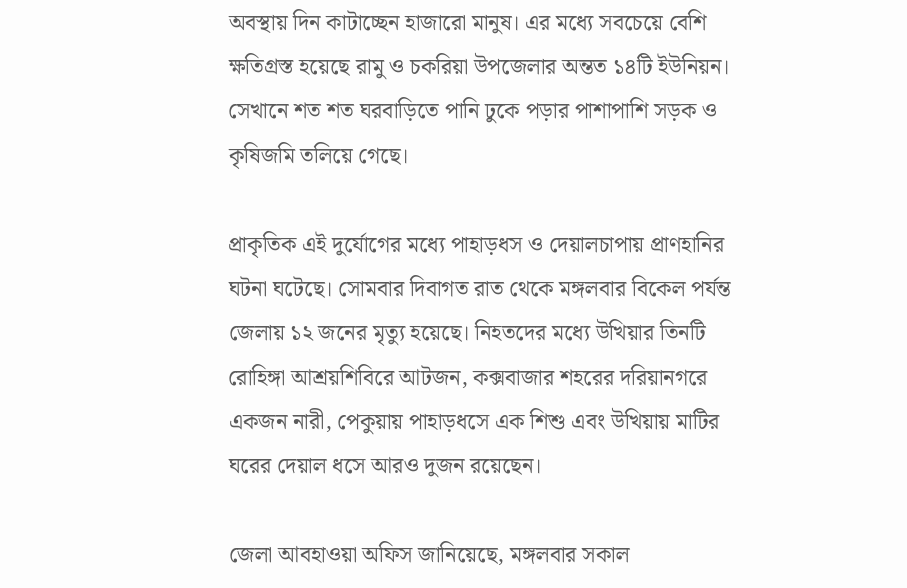অবস্থায় দিন কাটাচ্ছেন হাজারো মানুষ। এর মধ্যে সবচেয়ে বেশি ক্ষতিগ্রস্ত হয়েছে রামু ও চকরিয়া উপজেলার অন্তত ১৪টি ইউনিয়ন। সেখানে শত শত ঘরবাড়িতে পানি ঢুকে পড়ার পাশাপাশি সড়ক ও কৃষিজমি তলিয়ে গেছে।

প্রাকৃতিক এই দুর্যোগের মধ্যে পাহাড়ধস ও দেয়ালচাপায় প্রাণহানির ঘটনা ঘটেছে। সোমবার দিবাগত রাত থেকে মঙ্গলবার বিকেল পর্যন্ত জেলায় ১২ জনের মৃত্যু হয়েছে। নিহতদের মধ্যে উখিয়ার তিনটি রোহিঙ্গা আশ্রয়শিবিরে আটজন, কক্সবাজার শহরের দরিয়ানগরে একজন নারী, পেকুয়ায় পাহাড়ধসে এক শিশু এবং উখিয়ায় মাটির ঘরের দেয়াল ধসে আরও দুজন রয়েছেন।

জেলা আবহাওয়া অফিস জানিয়েছে, মঙ্গলবার সকাল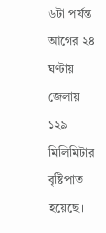৬টা পর্যন্ত আগের ২৪ ঘণ্টায় জেলায় ১২৯ মিলিমিটার বৃষ্টিপাত হয়েছে।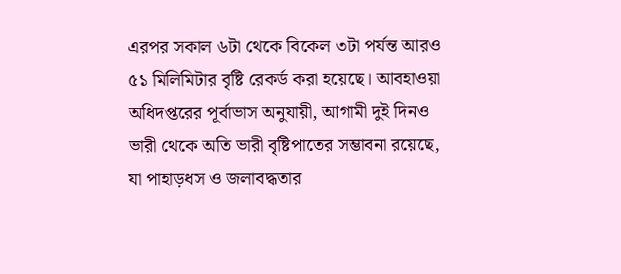এরপর সকাল ৬টা থেকে বিকেল ৩টা পর্যন্ত আরও ৫১ মিলিমিটার বৃষ্টি রেকর্ড করা হয়েছে। আবহাওয়া অধিদপ্তরের পূর্বাভাস অনুযায়ী, আগামী দুই দিনও ভারী থেকে অতি ভারী বৃষ্টিপাতের সম্ভাবনা রয়েছে, যা পাহাড়ধস ও জলাবদ্ধতার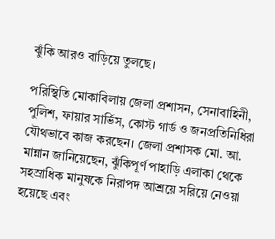ঝুঁকি আরও বাড়িয়ে তুলছে।

পরিস্থিতি মোকাবিলায় জেলা প্রশাসন, সেনাবাহিনী, পুলিশ, ফায়ার সার্ভিস, কোস্ট গার্ড ও জনপ্রতিনিধিরা যৌথভাবে কাজ করছেন। জেলা প্রশাসক মো. আ. মান্নান জানিয়েছেন, ঝুঁকিপূর্ণ পাহাড়ি এলাকা থেকে সহস্রাধিক মানুষকে নিরাপদ আশ্রয়ে সরিয়ে নেওয়া হয়েছে এবং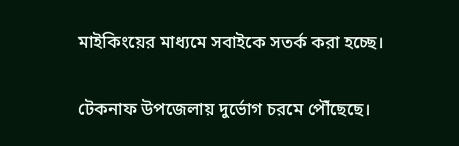মাইকিংয়ের মাধ্যমে সবাইকে সতর্ক করা হচ্ছে।

টেকনাফ উপজেলায় দুর্ভোগ চরমে পৌঁছেছে।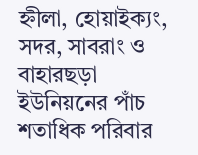হ্নীলা, হোয়াইক্যং, সদর, সাবরাং ও বাহারছড়া ইউনিয়নের পাঁচ শতাধিক পরিবার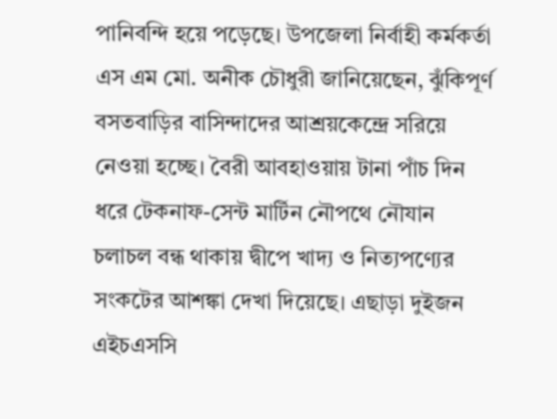পানিবন্দি হয়ে পড়েছে। উপজেলা নির্বাহী কর্মকর্তা এস এম মো. অনীক চৌধুরী জানিয়েছেন, ঝুঁকিপূর্ণ বসতবাড়ির বাসিন্দাদের আশ্রয়কেন্দ্রে সরিয়ে নেওয়া হচ্ছে। বৈরী আবহাওয়ায় টানা পাঁচ দিন ধরে টেকনাফ-সেন্ট মার্টিন নৌপথে নৌযান চলাচল বন্ধ থাকায় দ্বীপে খাদ্য ও নিত্যপণ্যের সংকটের আশঙ্কা দেখা দিয়েছে। এছাড়া দুইজন এইচএসসি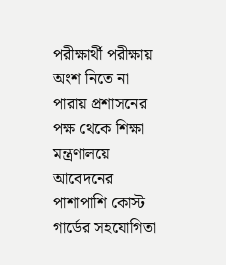পরীক্ষার্থী পরীক্ষায় অংশ নিতে না পারায় প্রশাসনের পক্ষ থেকে শিক্ষা মন্ত্রণালয়ে আবেদনের পাশাপাশি কোস্ট গার্ডের সহযোগিতা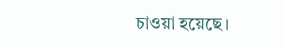চাওয়া হয়েছে।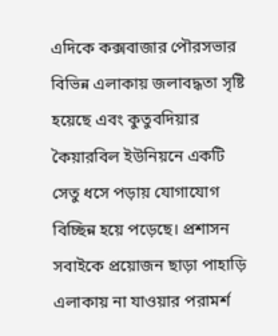এদিকে কক্সবাজার পৌরসভার বিভিন্ন এলাকায় জলাবদ্ধতা সৃষ্টি হয়েছে এবং কুতুবদিয়ার কৈয়ারবিল ইউনিয়নে একটি সেতু ধসে পড়ায় যোগাযোগ বিচ্ছিন্ন হয়ে পড়েছে। প্রশাসন সবাইকে প্রয়োজন ছাড়া পাহাড়ি এলাকায় না যাওয়ার পরামর্শ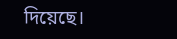দিয়েছে।